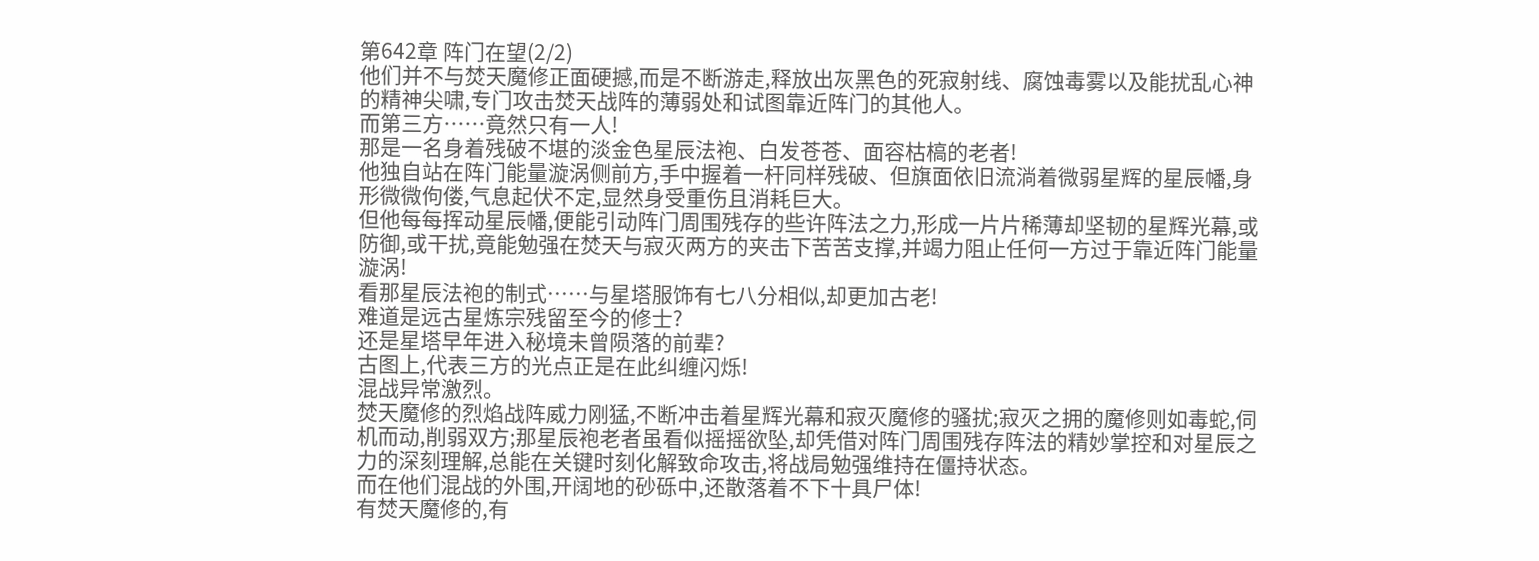第642章 阵门在望(2/2)
他们并不与焚天魔修正面硬撼,而是不断游走,释放出灰黑色的死寂射线、腐蚀毒雾以及能扰乱心神的精神尖啸,专门攻击焚天战阵的薄弱处和试图靠近阵门的其他人。
而第三方……竟然只有一人!
那是一名身着残破不堪的淡金色星辰法袍、白发苍苍、面容枯槁的老者!
他独自站在阵门能量漩涡侧前方,手中握着一杆同样残破、但旗面依旧流淌着微弱星辉的星辰幡,身形微微佝偻,气息起伏不定,显然身受重伤且消耗巨大。
但他每每挥动星辰幡,便能引动阵门周围残存的些许阵法之力,形成一片片稀薄却坚韧的星辉光幕,或防御,或干扰,竟能勉强在焚天与寂灭两方的夹击下苦苦支撑,并竭力阻止任何一方过于靠近阵门能量漩涡!
看那星辰法袍的制式……与星塔服饰有七八分相似,却更加古老!
难道是远古星炼宗残留至今的修士?
还是星塔早年进入秘境未曾陨落的前辈?
古图上,代表三方的光点正是在此纠缠闪烁!
混战异常激烈。
焚天魔修的烈焰战阵威力刚猛,不断冲击着星辉光幕和寂灭魔修的骚扰;寂灭之拥的魔修则如毒蛇,伺机而动,削弱双方;那星辰袍老者虽看似摇摇欲坠,却凭借对阵门周围残存阵法的精妙掌控和对星辰之力的深刻理解,总能在关键时刻化解致命攻击,将战局勉强维持在僵持状态。
而在他们混战的外围,开阔地的砂砾中,还散落着不下十具尸体!
有焚天魔修的,有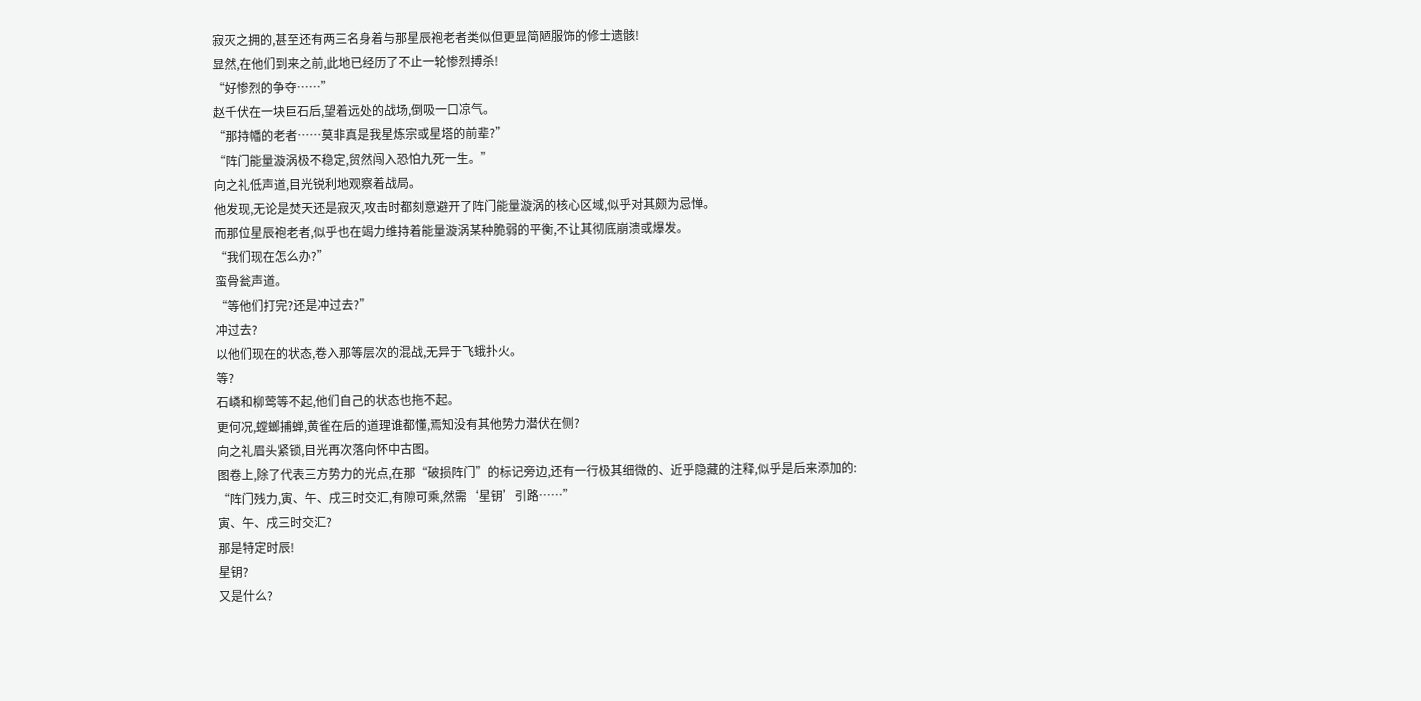寂灭之拥的,甚至还有两三名身着与那星辰袍老者类似但更显简陋服饰的修士遗骸!
显然,在他们到来之前,此地已经历了不止一轮惨烈搏杀!
“好惨烈的争夺……”
赵千伏在一块巨石后,望着远处的战场,倒吸一口凉气。
“那持幡的老者……莫非真是我星炼宗或星塔的前辈?”
“阵门能量漩涡极不稳定,贸然闯入恐怕九死一生。”
向之礼低声道,目光锐利地观察着战局。
他发现,无论是焚天还是寂灭,攻击时都刻意避开了阵门能量漩涡的核心区域,似乎对其颇为忌惮。
而那位星辰袍老者,似乎也在竭力维持着能量漩涡某种脆弱的平衡,不让其彻底崩溃或爆发。
“我们现在怎么办?”
蛮骨瓮声道。
“等他们打完?还是冲过去?”
冲过去?
以他们现在的状态,卷入那等层次的混战,无异于飞蛾扑火。
等?
石嶙和柳莺等不起,他们自己的状态也拖不起。
更何况,螳螂捕蝉,黄雀在后的道理谁都懂,焉知没有其他势力潜伏在侧?
向之礼眉头紧锁,目光再次落向怀中古图。
图卷上,除了代表三方势力的光点,在那“破损阵门”的标记旁边,还有一行极其细微的、近乎隐藏的注释,似乎是后来添加的:
“阵门残力,寅、午、戌三时交汇,有隙可乘,然需‘星钥’引路……”
寅、午、戌三时交汇?
那是特定时辰!
星钥?
又是什么?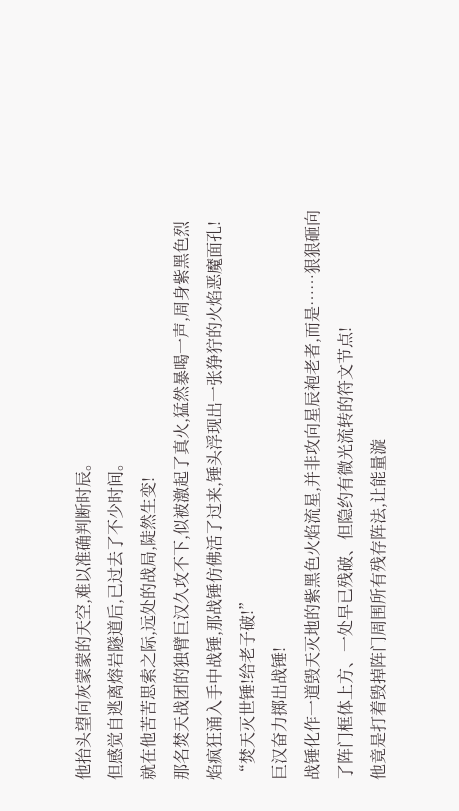他抬头望向灰蒙蒙的天空,难以准确判断时辰。
但感觉自逃离熔岩隧道后,已过去了不少时间。
就在他苦苦思索之际,远处的战局,陡然生变!
那名焚天战团的独臂巨汉久攻不下,似被激起了真火,猛然暴喝一声,周身紫黑色烈焰疯狂涌入手中战锤,那战锤仿佛活了过来,锤头浮现出一张狰狞的火焰恶魔面孔!
“焚天灭世锤!给老子破!”
巨汉奋力掷出战锤!
战锤化作一道毁天灭地的紫黑色火焰流星,并非攻向星辰袍老者,而是……狠狠砸向了阵门框体上方、一处早已残破、但隐约有微光流转的符文节点!
他竟是打着毁掉阵门周围所有残存阵法,让能量漩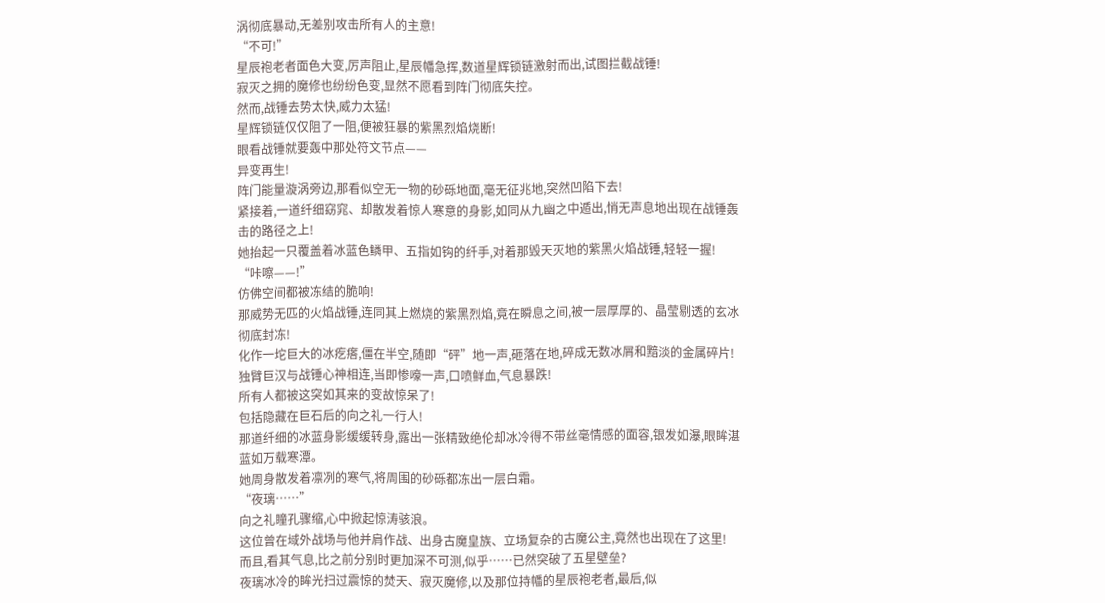涡彻底暴动,无差别攻击所有人的主意!
“不可!”
星辰袍老者面色大变,厉声阻止,星辰幡急挥,数道星辉锁链激射而出,试图拦截战锤!
寂灭之拥的魔修也纷纷色变,显然不愿看到阵门彻底失控。
然而,战锤去势太快,威力太猛!
星辉锁链仅仅阻了一阻,便被狂暴的紫黑烈焰烧断!
眼看战锤就要轰中那处符文节点——
异变再生!
阵门能量漩涡旁边,那看似空无一物的砂砾地面,毫无征兆地,突然凹陷下去!
紧接着,一道纤细窈窕、却散发着惊人寒意的身影,如同从九幽之中遁出,悄无声息地出现在战锤轰击的路径之上!
她抬起一只覆盖着冰蓝色鳞甲、五指如钩的纤手,对着那毁天灭地的紫黑火焰战锤,轻轻一握!
“咔嚓——!”
仿佛空间都被冻结的脆响!
那威势无匹的火焰战锤,连同其上燃烧的紫黑烈焰,竟在瞬息之间,被一层厚厚的、晶莹剔透的玄冰彻底封冻!
化作一坨巨大的冰疙瘩,僵在半空,随即“砰”地一声,砸落在地,碎成无数冰屑和黯淡的金属碎片!
独臂巨汉与战锤心神相连,当即惨嚎一声,口喷鲜血,气息暴跌!
所有人都被这突如其来的变故惊呆了!
包括隐藏在巨石后的向之礼一行人!
那道纤细的冰蓝身影缓缓转身,露出一张精致绝伦却冰冷得不带丝毫情感的面容,银发如瀑,眼眸湛蓝如万载寒潭。
她周身散发着凛冽的寒气,将周围的砂砾都冻出一层白霜。
“夜璃……”
向之礼瞳孔骤缩,心中掀起惊涛骇浪。
这位曾在域外战场与他并肩作战、出身古魔皇族、立场复杂的古魔公主,竟然也出现在了这里!
而且,看其气息,比之前分别时更加深不可测,似乎……已然突破了五星壁垒?
夜璃冰冷的眸光扫过震惊的焚天、寂灭魔修,以及那位持幡的星辰袍老者,最后,似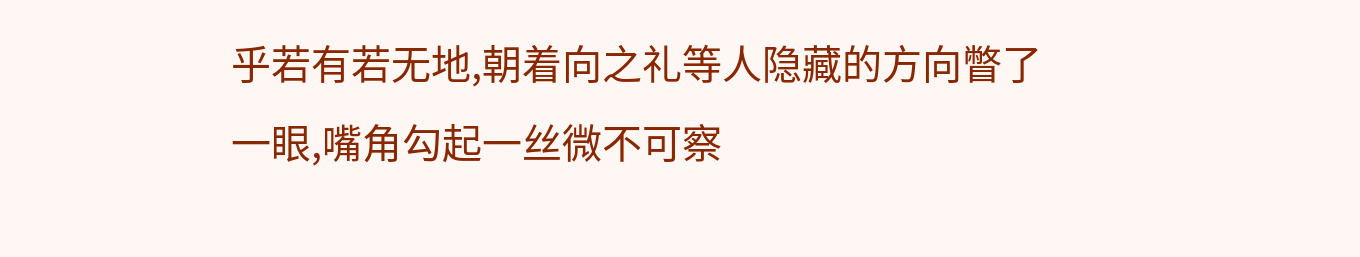乎若有若无地,朝着向之礼等人隐藏的方向瞥了一眼,嘴角勾起一丝微不可察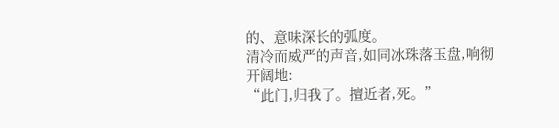的、意味深长的弧度。
清冷而威严的声音,如同冰珠落玉盘,响彻开阔地:
“此门,归我了。擅近者,死。”